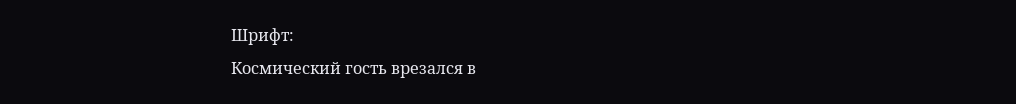Шрифт:
Космический гость врезался в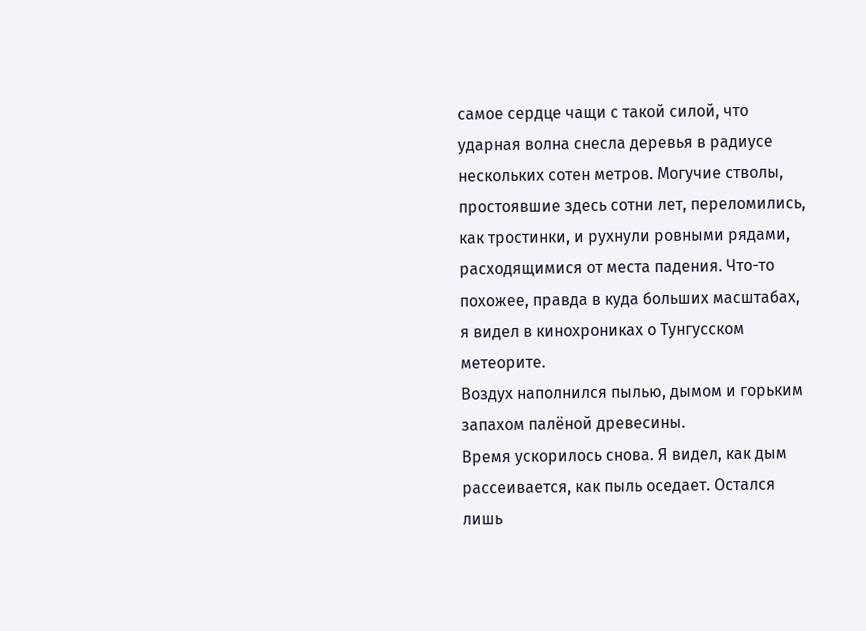самое сердце чащи с такой силой, что ударная волна снесла деревья в радиусе нескольких сотен метров. Могучие стволы, простоявшие здесь сотни лет, переломились, как тростинки, и рухнули ровными рядами, расходящимися от места падения. Что-то похожее, правда в куда больших масштабах, я видел в кинохрониках о Тунгусском метеорите.
Воздух наполнился пылью, дымом и горьким запахом палёной древесины.
Время ускорилось снова. Я видел, как дым рассеивается, как пыль оседает. Остался лишь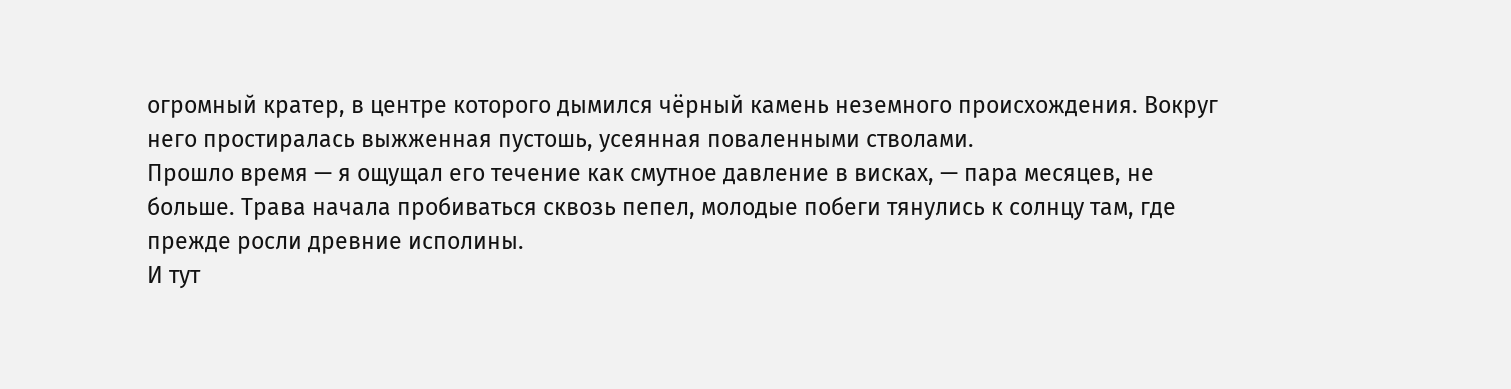огромный кратер, в центре которого дымился чёрный камень неземного происхождения. Вокруг него простиралась выжженная пустошь, усеянная поваленными стволами.
Прошло время — я ощущал его течение как смутное давление в висках, — пара месяцев, не больше. Трава начала пробиваться сквозь пепел, молодые побеги тянулись к солнцу там, где прежде росли древние исполины.
И тут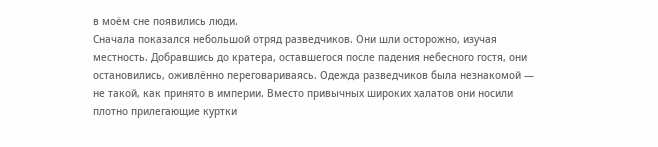в моём сне появились люди.
Сначала показался небольшой отряд разведчиков. Они шли осторожно, изучая местность. Добравшись до кратера, оставшегося после падения небесного гостя, они остановились, оживлённо переговариваясь. Одежда разведчиков была незнакомой — не такой, как принято в империи. Вместо привычных широких халатов они носили плотно прилегающие куртки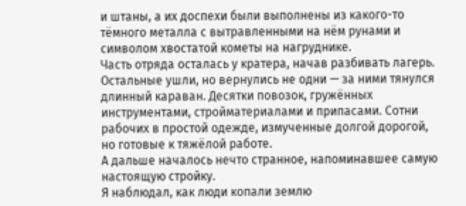и штаны, а их доспехи были выполнены из какого-то тёмного металла с вытравленными на нём рунами и символом хвостатой кометы на нагруднике.
Часть отряда осталась у кратера, начав разбивать лагерь. Остальные ушли, но вернулись не одни — за ними тянулся длинный караван. Десятки повозок, гружённых инструментами, стройматериалами и припасами. Сотни рабочих в простой одежде, измученные долгой дорогой, но готовые к тяжёлой работе.
А дальше началось нечто странное, напоминавшее самую настоящую стройку.
Я наблюдал, как люди копали землю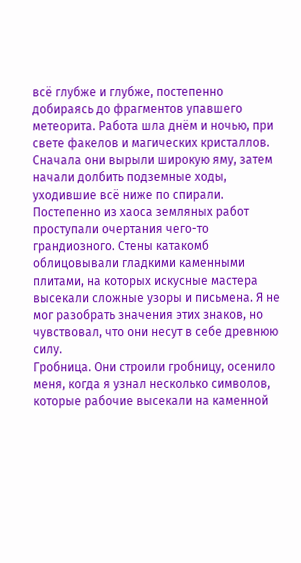всё глубже и глубже, постепенно добираясь до фрагментов упавшего метеорита. Работа шла днём и ночью, при свете факелов и магических кристаллов. Сначала они вырыли широкую яму, затем начали долбить подземные ходы, уходившие всё ниже по спирали.
Постепенно из хаоса земляных работ проступали очертания чего-то грандиозного. Стены катакомб облицовывали гладкими каменными плитами, на которых искусные мастера высекали сложные узоры и письмена. Я не мог разобрать значения этих знаков, но чувствовал, что они несут в себе древнюю силу.
Гробница. Они строили гробницу, осенило меня, когда я узнал несколько символов, которые рабочие высекали на каменной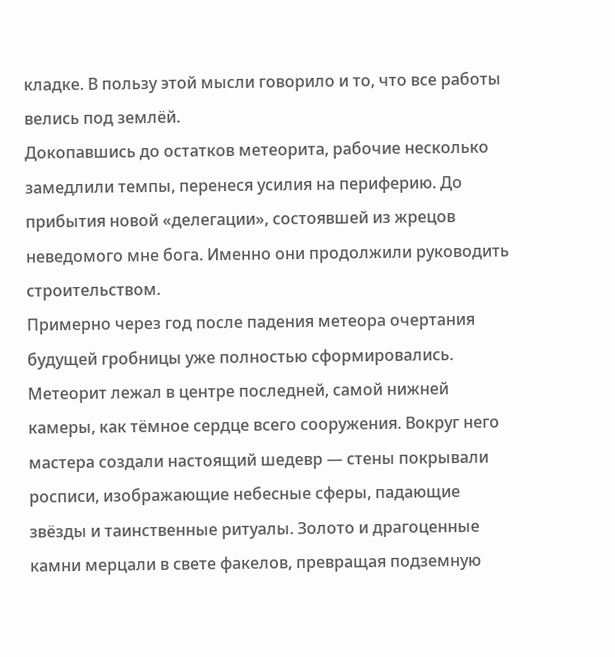кладке. В пользу этой мысли говорило и то, что все работы велись под землёй.
Докопавшись до остатков метеорита, рабочие несколько замедлили темпы, перенеся усилия на периферию. До прибытия новой «делегации», состоявшей из жрецов неведомого мне бога. Именно они продолжили руководить строительством.
Примерно через год после падения метеора очертания будущей гробницы уже полностью сформировались. Метеорит лежал в центре последней, самой нижней камеры, как тёмное сердце всего сооружения. Вокруг него мастера создали настоящий шедевр — стены покрывали росписи, изображающие небесные сферы, падающие звёзды и таинственные ритуалы. Золото и драгоценные камни мерцали в свете факелов, превращая подземную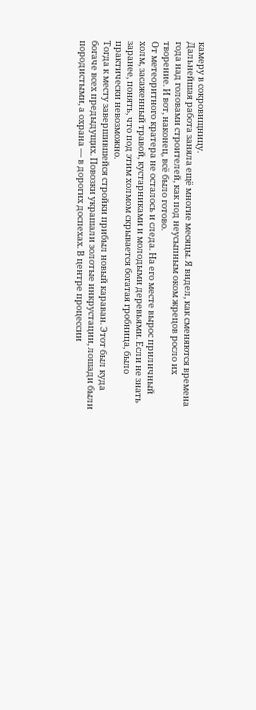камеру в сокровищницу.
Дальнейшая работа заняла ещё многие месяцы. Я видел, как сменяются времена года над головами строителей, как под неусыпным оком жрецов росло их творение. И вот, наконец, всё было готово.
От метеоритного кратера не осталось и следа. На его месте вырос приличный холм, засаженный травой, кустарниками и молодыми деревьями. Если не знать заранее, понять, что под этим холмом скрывается богатая гробница, было практически невозможно.
Тогда к месту завершившейся стройки прибыл новый караван. Этот был куда богаче всех предыдущих. Повозки украшали золотые инкрустации, лошади были породистыми, а охрана — в дорогих доспехах. В центре процессии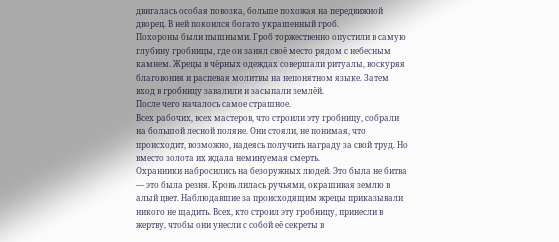двигалась особая повозка, больше похожая на передвижной дворец. В ней покоился богато украшенный гроб.
Похороны были пышными. Гроб торжественно опустили в самую глубину гробницы, где он занял своё место рядом с небесным камнем. Жрецы в чёрных одеждах совершали ритуалы, воскуряя благовония и распевая молитвы на непонятном языке. Затем вход в гробницу завалили и засыпали землёй.
После чего началось самое страшное.
Всех рабочих, всех мастеров, что строили эту гробницу, собрали на большой лесной поляне. Они стояли, не понимая, что происходит, возможно, надеясь получить награду за свой труд. Но вместо золота их ждала неминуемая смерть.
Охранники набросились на безоружных людей. Это была не битва — это была резня. Кровь лилась ручьями, окрашивая землю в алый цвет. Наблюдавшие за происходящим жрецы приказывали никого не щадить. Всех, кто строил эту гробницу, принесли в жертву, чтобы они унесли с собой её секреты в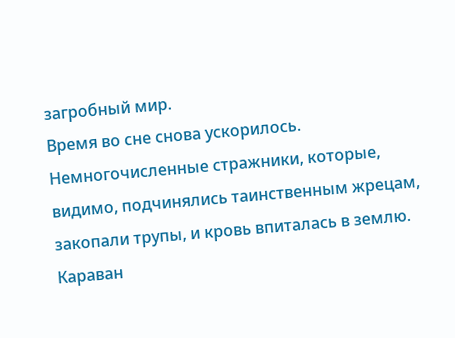загробный мир.
Время во сне снова ускорилось. Немногочисленные стражники, которые, видимо, подчинялись таинственным жрецам, закопали трупы, и кровь впиталась в землю. Караван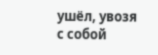ушёл, увозя с собой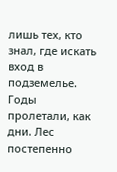лишь тех, кто знал, где искать вход в подземелье. Годы пролетали, как дни. Лес постепенно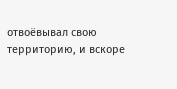отвоёвывал свою территорию, и вскоре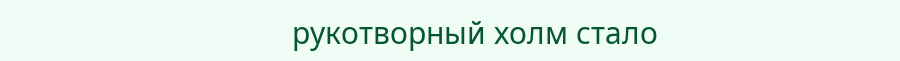рукотворный холм стало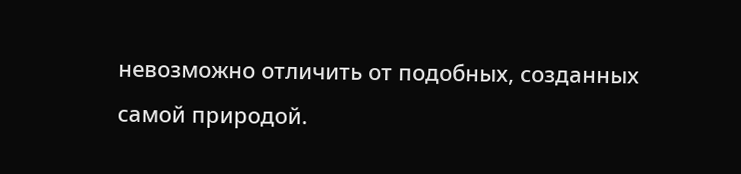невозможно отличить от подобных, созданных самой природой.